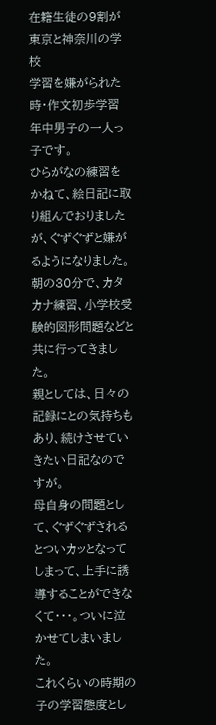在籍生徒の9割が東京と神奈川の学校
学習を嫌がられた時・作文初歩学習
年中男子の一人っ子です。
ひらがなの練習をかねて、絵日記に取り組んでおりましたが、ぐずぐずと嫌がるようになりました。朝の30分で、カタカナ練習、小学校受験的図形問題などと共に行ってきました。
親としては、日々の記録にとの気持ちもあり、続けさせていきたい日記なのですが。
母自身の問題として、ぐずぐずされるとついカッとなってしまって、上手に誘導することができなくて・・・。ついに泣かせてしまいました。
これくらいの時期の子の学習態度とし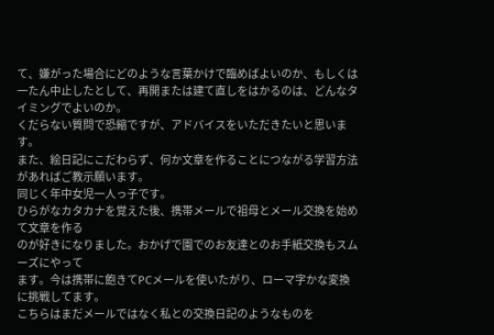て、嫌がった場合にどのような言葉かけで臨めばよいのか、もしくは一たん中止したとして、再開または建て直しをはかるのは、どんなタイミングでよいのか。
くだらない質問で恐縮ですが、アドバイスをいただきたいと思います。
また、絵日記にこだわらず、何か文章を作ることにつながる学習方法があればご教示願います。
同じく年中女児一人っ子です。
ひらがなカタカナを覚えた後、携帯メールで祖母とメール交換を始めて文章を作る
のが好きになりました。おかげで園でのお友達とのお手紙交換もスムーズにやって
ます。今は携帯に飽きてPCメールを使いたがり、ローマ字かな変換に挑戦してます。
こちらはまだメールではなく私との交換日記のようなものを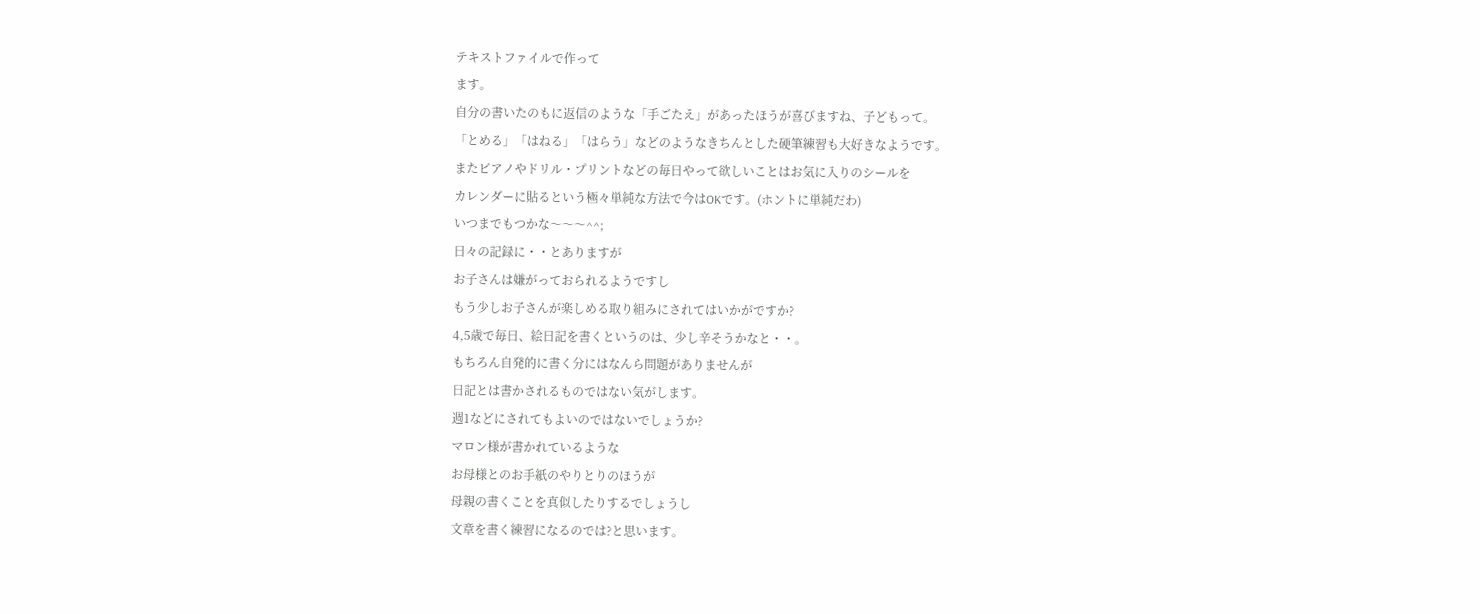テキストファイルで作って
ます。
自分の書いたのもに返信のような「手ごたえ」があったほうが喜びますね、子どもって。
「とめる」「はねる」「はらう」などのようなきちんとした硬筆練習も大好きなようです。
またピアノやドリル・プリントなどの毎日やって欲しいことはお気に入りのシールを
カレンダーに貼るという極々単純な方法で今はOKです。(ホントに単純だわ)
いつまでもつかな〜〜〜^^;
日々の記録に・・とありますが
お子さんは嫌がっておられるようですし
もう少しお子さんが楽しめる取り組みにされてはいかがですか?
4,5歳で毎日、絵日記を書くというのは、少し辛そうかなと・・。
もちろん自発的に書く分にはなんら問題がありませんが
日記とは書かされるものではない気がします。
週1などにされてもよいのではないでしょうか?
マロン様が書かれているような
お母様とのお手紙のやりとりのほうが
母親の書くことを真似したりするでしょうし
文章を書く練習になるのでは?と思います。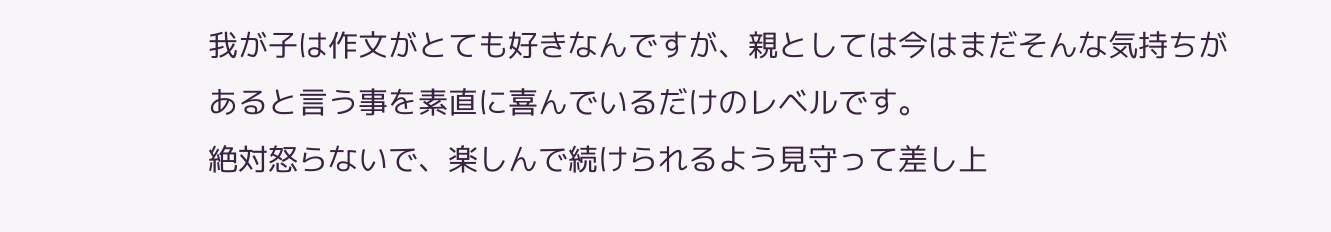我が子は作文がとても好きなんですが、親としては今はまだそんな気持ちがあると言う事を素直に喜んでいるだけのレベルです。
絶対怒らないで、楽しんで続けられるよう見守って差し上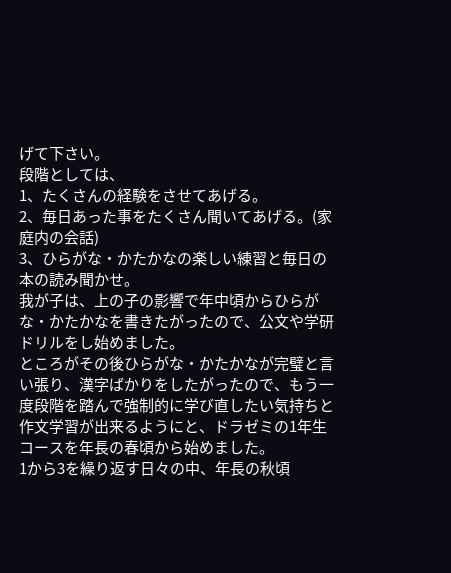げて下さい。
段階としては、
1、たくさんの経験をさせてあげる。
2、毎日あった事をたくさん聞いてあげる。(家庭内の会話)
3、ひらがな・かたかなの楽しい練習と毎日の本の読み聞かせ。
我が子は、上の子の影響で年中頃からひらがな・かたかなを書きたがったので、公文や学研ドリルをし始めました。
ところがその後ひらがな・かたかなが完璧と言い張り、漢字ばかりをしたがったので、もう一度段階を踏んで強制的に学び直したい気持ちと作文学習が出来るようにと、ドラゼミの1年生コースを年長の春頃から始めました。
1から3を繰り返す日々の中、年長の秋頃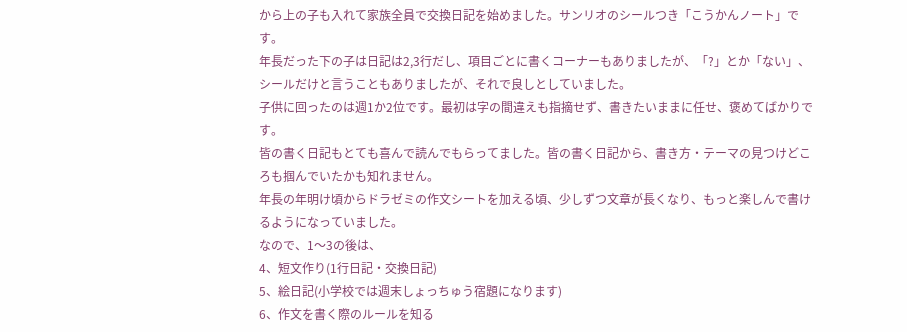から上の子も入れて家族全員で交換日記を始めました。サンリオのシールつき「こうかんノート」です。
年長だった下の子は日記は2,3行だし、項目ごとに書くコーナーもありましたが、「?」とか「ない」、シールだけと言うこともありましたが、それで良しとしていました。
子供に回ったのは週1か2位です。最初は字の間違えも指摘せず、書きたいままに任せ、褒めてばかりです。
皆の書く日記もとても喜んで読んでもらってました。皆の書く日記から、書き方・テーマの見つけどころも掴んでいたかも知れません。
年長の年明け頃からドラゼミの作文シートを加える頃、少しずつ文章が長くなり、もっと楽しんで書けるようになっていました。
なので、1〜3の後は、
4、短文作り(1行日記・交換日記)
5、絵日記(小学校では週末しょっちゅう宿題になります)
6、作文を書く際のルールを知る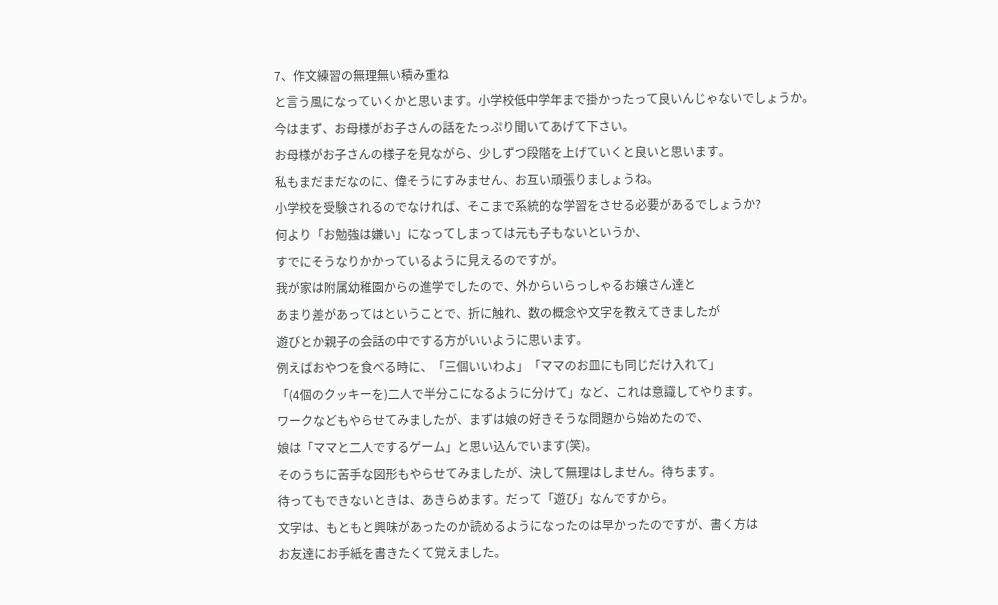7、作文練習の無理無い積み重ね
と言う風になっていくかと思います。小学校低中学年まで掛かったって良いんじゃないでしょうか。
今はまず、お母様がお子さんの話をたっぷり聞いてあげて下さい。
お母様がお子さんの様子を見ながら、少しずつ段階を上げていくと良いと思います。
私もまだまだなのに、偉そうにすみません、お互い頑張りましょうね。
小学校を受験されるのでなければ、そこまで系統的な学習をさせる必要があるでしょうか?
何より「お勉強は嫌い」になってしまっては元も子もないというか、
すでにそうなりかかっているように見えるのですが。
我が家は附属幼稚園からの進学でしたので、外からいらっしゃるお嬢さん達と
あまり差があってはということで、折に触れ、数の概念や文字を教えてきましたが
遊びとか親子の会話の中でする方がいいように思います。
例えばおやつを食べる時に、「三個いいわよ」「ママのお皿にも同じだけ入れて」
「(4個のクッキーを)二人で半分こになるように分けて」など、これは意識してやります。
ワークなどもやらせてみましたが、まずは娘の好きそうな問題から始めたので、
娘は「ママと二人でするゲーム」と思い込んでいます(笑)。
そのうちに苦手な図形もやらせてみましたが、決して無理はしません。待ちます。
待ってもできないときは、あきらめます。だって「遊び」なんですから。
文字は、もともと興味があったのか読めるようになったのは早かったのですが、書く方は
お友達にお手紙を書きたくて覚えました。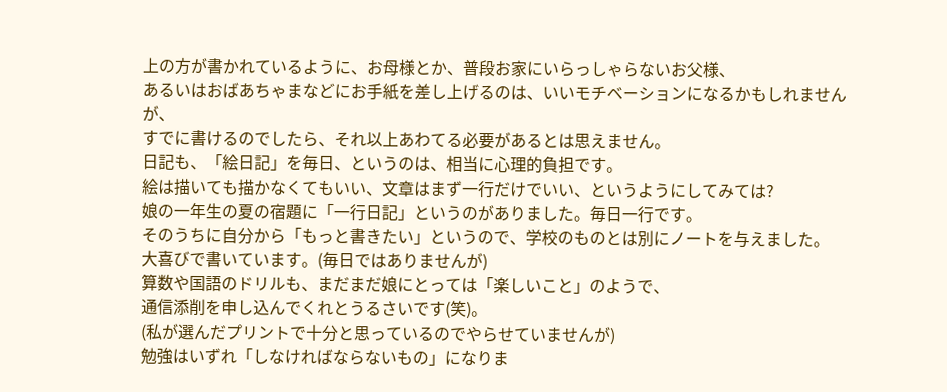上の方が書かれているように、お母様とか、普段お家にいらっしゃらないお父様、
あるいはおばあちゃまなどにお手紙を差し上げるのは、いいモチベーションになるかもしれませんが、
すでに書けるのでしたら、それ以上あわてる必要があるとは思えません。
日記も、「絵日記」を毎日、というのは、相当に心理的負担です。
絵は描いても描かなくてもいい、文章はまず一行だけでいい、というようにしてみては?
娘の一年生の夏の宿題に「一行日記」というのがありました。毎日一行です。
そのうちに自分から「もっと書きたい」というので、学校のものとは別にノートを与えました。
大喜びで書いています。(毎日ではありませんが)
算数や国語のドリルも、まだまだ娘にとっては「楽しいこと」のようで、
通信添削を申し込んでくれとうるさいです(笑)。
(私が選んだプリントで十分と思っているのでやらせていませんが)
勉強はいずれ「しなければならないもの」になりま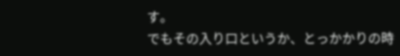す。
でもその入り口というか、とっかかりの時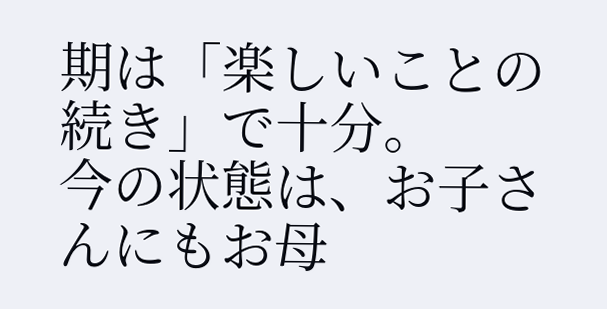期は「楽しいことの続き」で十分。
今の状態は、お子さんにもお母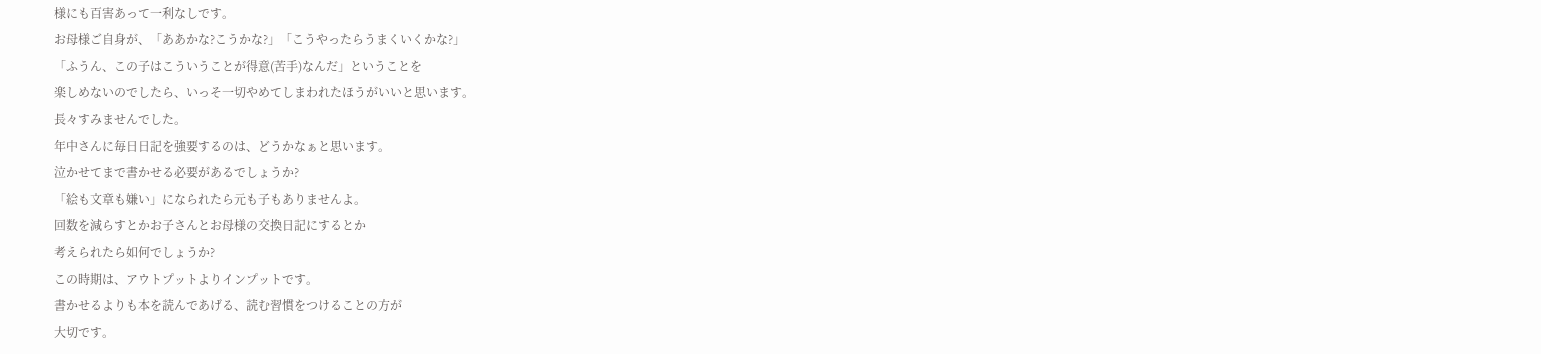様にも百害あって一利なしです。
お母様ご自身が、「ああかな?こうかな?」「こうやったらうまくいくかな?」
「ふうん、この子はこういうことが得意(苦手)なんだ」ということを
楽しめないのでしたら、いっそ一切やめてしまわれたほうがいいと思います。
長々すみませんでした。
年中さんに毎日日記を強要するのは、どうかなぁと思います。
泣かせてまで書かせる必要があるでしょうか?
「絵も文章も嫌い」になられたら元も子もありませんよ。
回数を減らすとかお子さんとお母様の交換日記にするとか
考えられたら如何でしょうか?
この時期は、アウトプットよりインプットです。
書かせるよりも本を読んであげる、読む習慣をつけることの方が
大切です。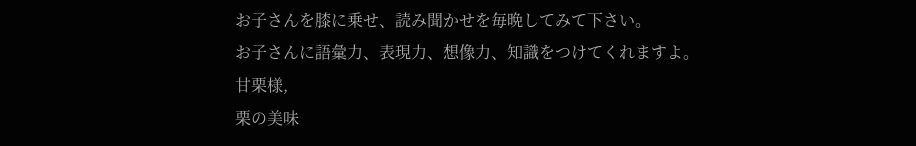お子さんを膝に乗せ、読み聞かせを毎晩してみて下さい。
お子さんに語彙力、表現力、想像力、知識をつけてくれますよ。
甘栗様,
栗の美味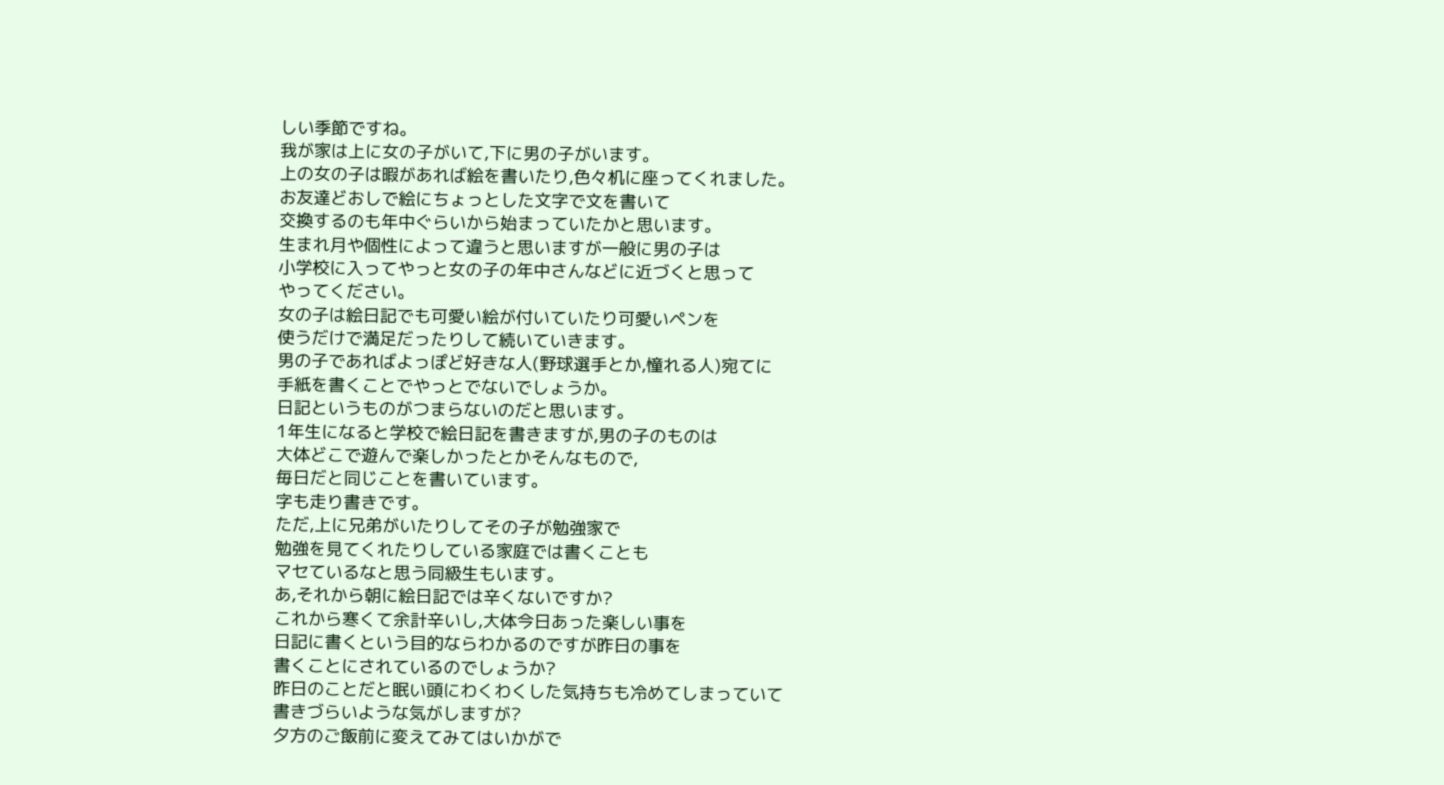しい季節ですね。
我が家は上に女の子がいて,下に男の子がいます。
上の女の子は暇があれば絵を書いたり,色々机に座ってくれました。
お友達どおしで絵にちょっとした文字で文を書いて
交換するのも年中ぐらいから始まっていたかと思います。
生まれ月や個性によって違うと思いますが一般に男の子は
小学校に入ってやっと女の子の年中さんなどに近づくと思って
やってください。
女の子は絵日記でも可愛い絵が付いていたり可愛いペンを
使うだけで満足だったりして続いていきます。
男の子であればよっぽど好きな人(野球選手とか,憧れる人)宛てに
手紙を書くことでやっとでないでしょうか。
日記というものがつまらないのだと思います。
1年生になると学校で絵日記を書きますが,男の子のものは
大体どこで遊んで楽しかったとかそんなもので,
毎日だと同じことを書いています。
字も走り書きです。
ただ,上に兄弟がいたりしてその子が勉強家で
勉強を見てくれたりしている家庭では書くことも
マセているなと思う同級生もいます。
あ,それから朝に絵日記では辛くないですか?
これから寒くて余計辛いし,大体今日あった楽しい事を
日記に書くという目的ならわかるのですが昨日の事を
書くことにされているのでしょうか?
昨日のことだと眠い頭にわくわくした気持ちも冷めてしまっていて
書きづらいような気がしますが?
夕方のご飯前に変えてみてはいかがで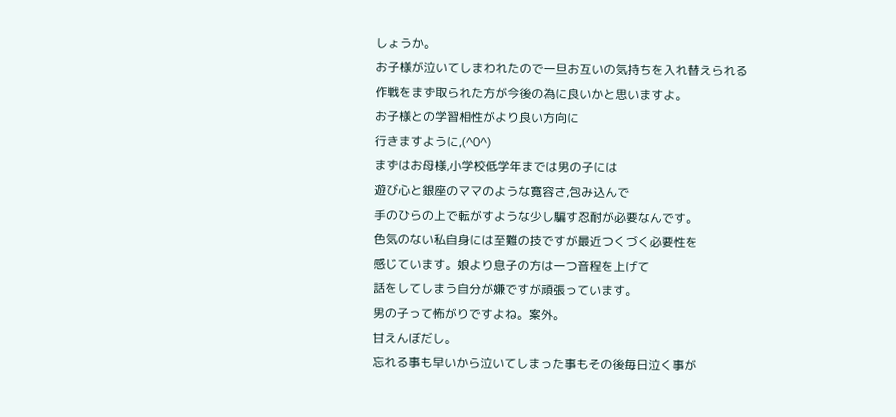しょうか。
お子様が泣いてしまわれたので一旦お互いの気持ちを入れ替えられる
作戦をまず取られた方が今後の為に良いかと思いますよ。
お子様との学習相性がより良い方向に
行きますように,(^0^)
まずはお母様,小学校低学年までは男の子には
遊び心と銀座のママのような寛容さ,包み込んで
手のひらの上で転がすような少し騙す忍耐が必要なんです。
色気のない私自身には至難の技ですが最近つくづく必要性を
感じています。娘より息子の方は一つ音程を上げて
話をしてしまう自分が嫌ですが頑張っています。
男の子って怖がりですよね。案外。
甘えんぼだし。
忘れる事も早いから泣いてしまった事もその後毎日泣く事が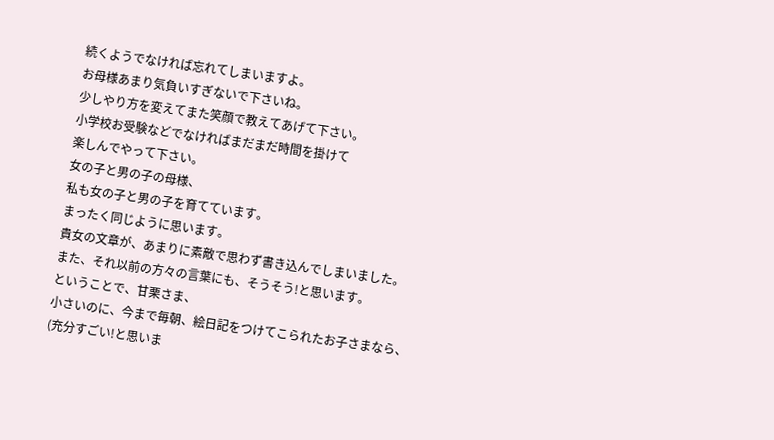続くようでなければ忘れてしまいますよ。
お母様あまり気負いすぎないで下さいね。
少しやり方を変えてまた笑顔で教えてあげて下さい。
小学校お受験などでなければまだまだ時間を掛けて
楽しんでやって下さい。
女の子と男の子の母様、
私も女の子と男の子を育てています。
まったく同じように思います。
貴女の文章が、あまりに素敵で思わず書き込んでしまいました。
また、それ以前の方々の言葉にも、そうそう!と思います。
ということで、甘栗さま、
小さいのに、今まで毎朝、絵日記をつけてこられたお子さまなら、
(充分すごい!と思いま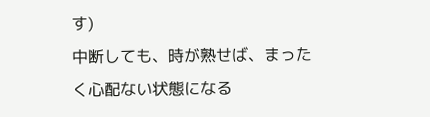す)
中断しても、時が熟せば、まったく心配ない状態になる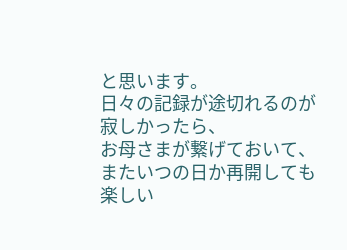と思います。
日々の記録が途切れるのが寂しかったら、
お母さまが繋げておいて、またいつの日か再開しても楽しい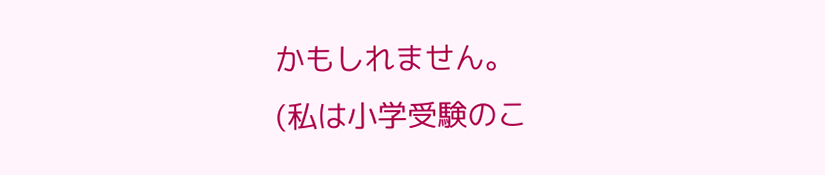かもしれません。
(私は小学受験のこ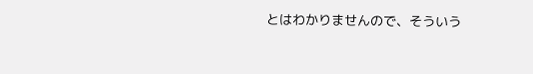とはわかりませんので、そういう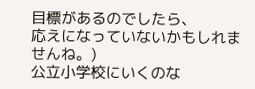目標があるのでしたら、
応えになっていないかもしれませんね。)
公立小学校にいくのな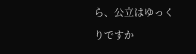ら、公立はゆっくりですか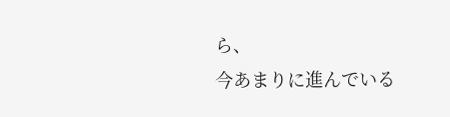ら、
今あまりに進んでいる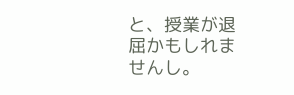と、授業が退屈かもしれませんし。